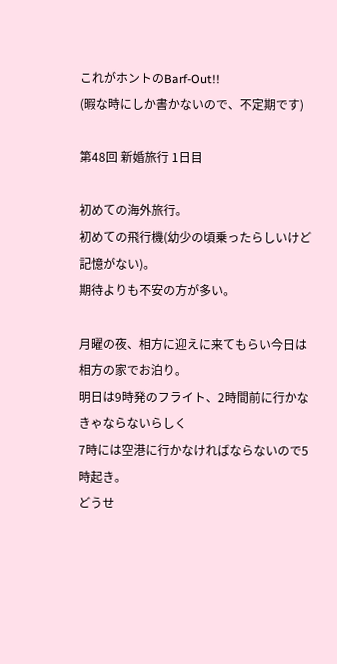これがホントのBarf-Out!!
(暇な時にしか書かないので、不定期です)

第48回 新婚旅行 1日目

初めての海外旅行。
初めての飛行機(幼少の頃乗ったらしいけど記憶がない)。
期待よりも不安の方が多い。

月曜の夜、相方に迎えに来てもらい今日は相方の家でお泊り。
明日は9時発のフライト、2時間前に行かなきゃならないらしく
7時には空港に行かなければならないので5時起き。
どうせ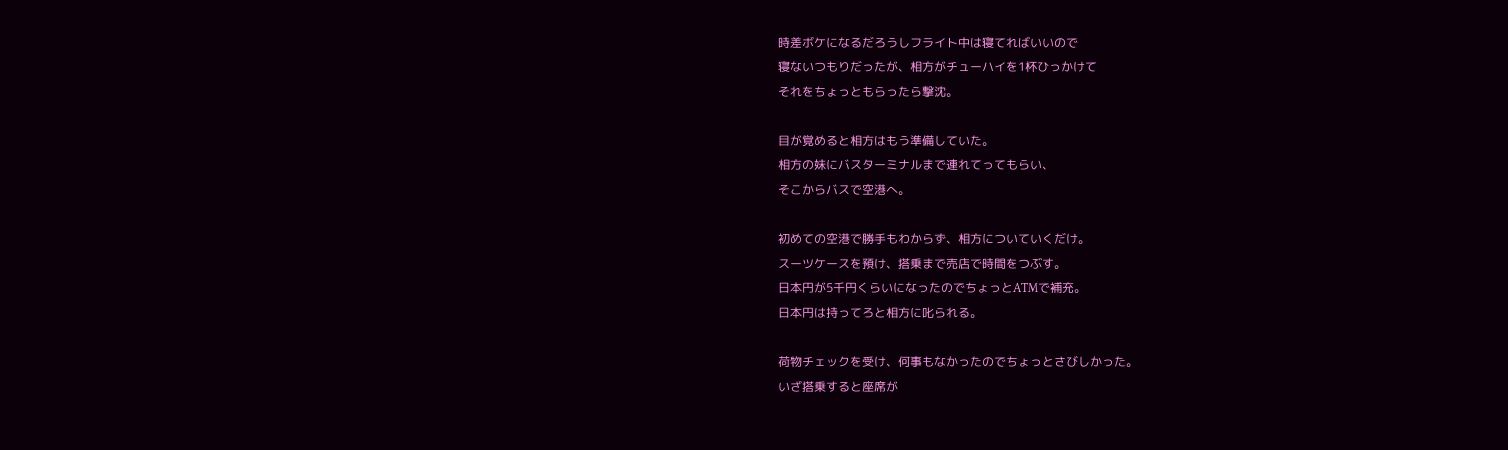時差ボケになるだろうしフライト中は寝てればいいので
寝ないつもりだったが、相方がチューハイを1杯ひっかけて
それをちょっともらったら撃沈。

目が覚めると相方はもう準備していた。
相方の妹にバスターミナルまで連れてってもらい、
そこからバスで空港へ。

初めての空港で勝手もわからず、相方についていくだけ。
スーツケースを預け、搭乗まで売店で時間をつぶす。
日本円が5千円くらいになったのでちょっとATMで補充。
日本円は持ってろと相方に叱られる。

荷物チェックを受け、何事もなかったのでちょっとさびしかった。
いざ搭乗すると座席が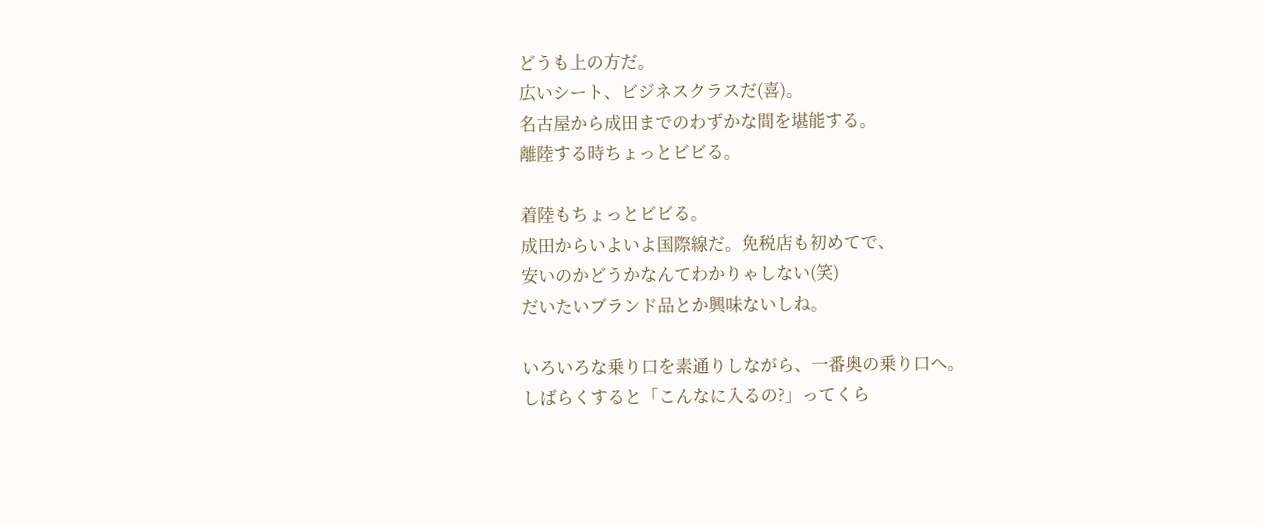どうも上の方だ。
広いシート、ビジネスクラスだ(喜)。
名古屋から成田までのわずかな間を堪能する。
離陸する時ちょっとビビる。

着陸もちょっとビビる。
成田からいよいよ国際線だ。免税店も初めてで、
安いのかどうかなんてわかりゃしない(笑)
だいたいブランド品とか興味ないしね。

いろいろな乗り口を素通りしながら、一番奥の乗り口へ。
しばらくすると「こんなに入るの?」ってくら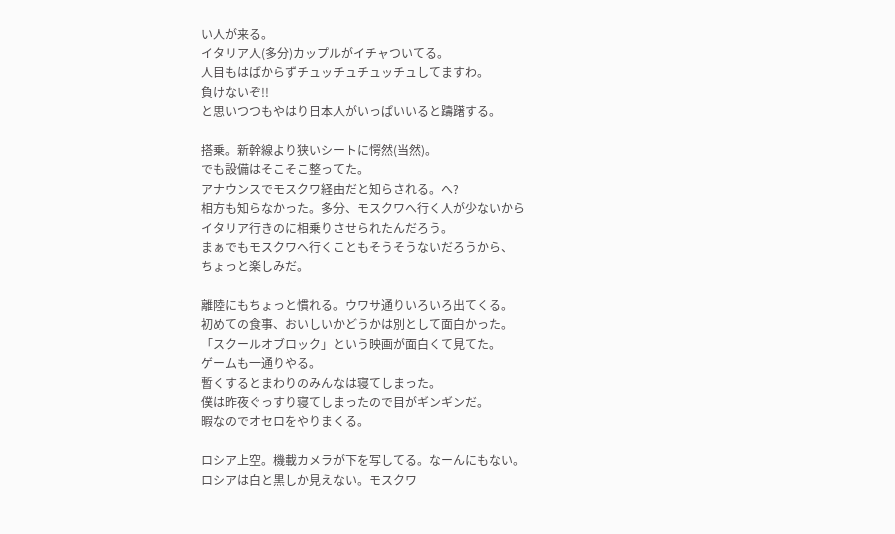い人が来る。
イタリア人(多分)カップルがイチャついてる。
人目もはばからずチュッチュチュッチュしてますわ。
負けないぞ!!
と思いつつもやはり日本人がいっぱいいると躊躇する。

搭乗。新幹線より狭いシートに愕然(当然)。
でも設備はそこそこ整ってた。
アナウンスでモスクワ経由だと知らされる。へ?
相方も知らなかった。多分、モスクワへ行く人が少ないから
イタリア行きのに相乗りさせられたんだろう。
まぁでもモスクワへ行くこともそうそうないだろうから、
ちょっと楽しみだ。

離陸にもちょっと慣れる。ウワサ通りいろいろ出てくる。
初めての食事、おいしいかどうかは別として面白かった。
「スクールオブロック」という映画が面白くて見てた。
ゲームも一通りやる。
暫くするとまわりのみんなは寝てしまった。
僕は昨夜ぐっすり寝てしまったので目がギンギンだ。
暇なのでオセロをやりまくる。

ロシア上空。機載カメラが下を写してる。なーんにもない。
ロシアは白と黒しか見えない。モスクワ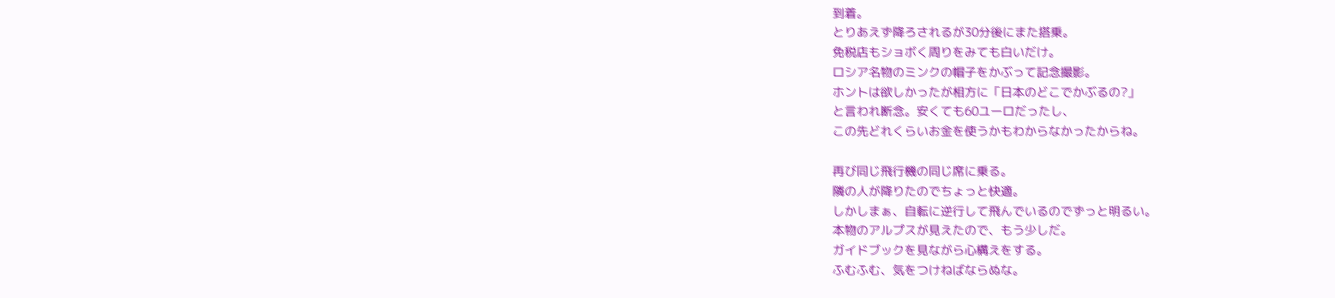到着。
とりあえず降ろされるが30分後にまた搭乗。
免税店もショボく周りをみても白いだけ。
ロシア名物のミンクの帽子をかぶって記念撮影。
ホントは欲しかったが相方に「日本のどこでかぶるの?」
と言われ断念。安くても60ユーロだったし、
この先どれくらいお金を使うかもわからなかったからね。

再び同じ飛行機の同じ席に乗る。
隣の人が降りたのでちょっと快適。
しかしまぁ、自転に逆行して飛んでいるのでずっと明るい。
本物のアルプスが見えたので、もう少しだ。
ガイドブックを見ながら心構えをする。
ふむふむ、気をつけねばならぬな。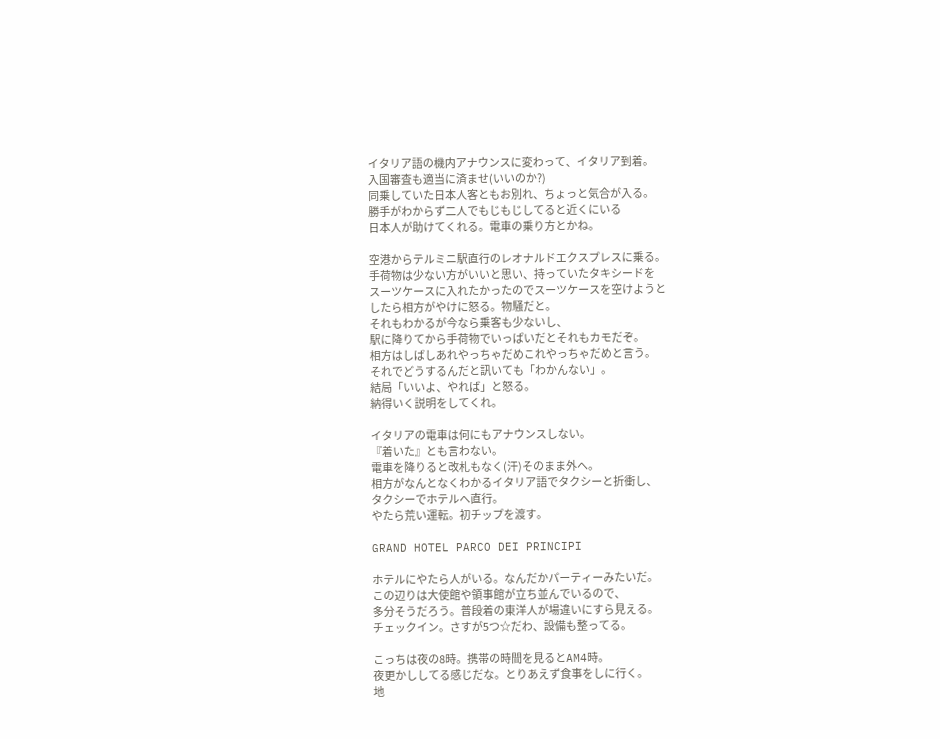イタリア語の機内アナウンスに変わって、イタリア到着。
入国審査も適当に済ませ(いいのか?)
同乗していた日本人客ともお別れ、ちょっと気合が入る。
勝手がわからず二人でもじもじしてると近くにいる
日本人が助けてくれる。電車の乗り方とかね。

空港からテルミニ駅直行のレオナルドエクスプレスに乗る。
手荷物は少ない方がいいと思い、持っていたタキシードを
スーツケースに入れたかったのでスーツケースを空けようと
したら相方がやけに怒る。物騒だと。
それもわかるが今なら乗客も少ないし、
駅に降りてから手荷物でいっぱいだとそれもカモだぞ。
相方はしばしあれやっちゃだめこれやっちゃだめと言う。
それでどうするんだと訊いても「わかんない」。
結局「いいよ、やれば」と怒る。
納得いく説明をしてくれ。

イタリアの電車は何にもアナウンスしない。
『着いた』とも言わない。
電車を降りると改札もなく(汗)そのまま外へ。
相方がなんとなくわかるイタリア語でタクシーと折衝し、
タクシーでホテルへ直行。
やたら荒い運転。初チップを渡す。

GRAND HOTEL PARCO DEI PRINCIPI

ホテルにやたら人がいる。なんだかパーティーみたいだ。
この辺りは大使館や領事館が立ち並んでいるので、
多分そうだろう。普段着の東洋人が場違いにすら見える。
チェックイン。さすが5つ☆だわ、設備も整ってる。

こっちは夜の8時。携帯の時間を見るとAM4時。
夜更かししてる感じだな。とりあえず食事をしに行く。
地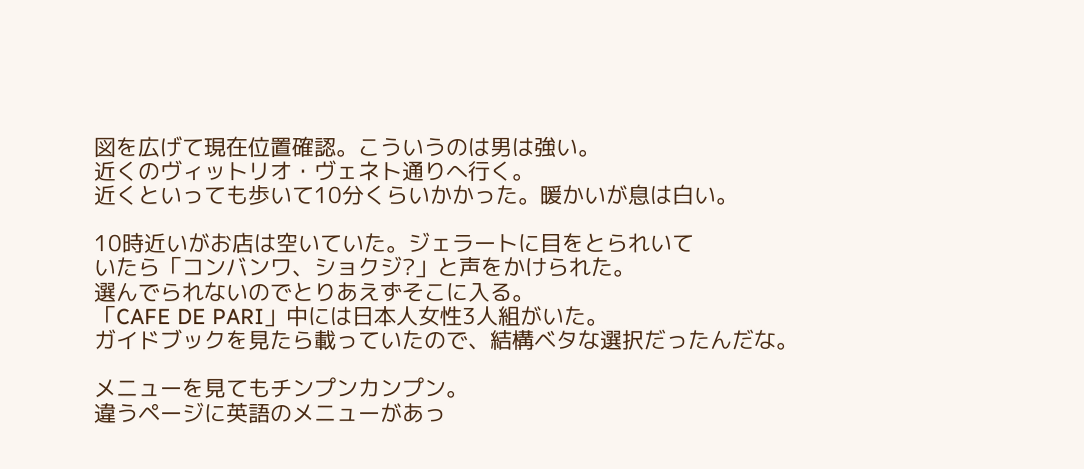図を広げて現在位置確認。こういうのは男は強い。
近くのヴィットリオ・ヴェネト通りへ行く。
近くといっても歩いて10分くらいかかった。暖かいが息は白い。

10時近いがお店は空いていた。ジェラートに目をとられいて
いたら「コンバンワ、ショクジ?」と声をかけられた。
選んでられないのでとりあえずそこに入る。
「CAFE DE PARI」中には日本人女性3人組がいた。
ガイドブックを見たら載っていたので、結構ベタな選択だったんだな。

メニューを見てもチンプンカンプン。
違うページに英語のメニューがあっ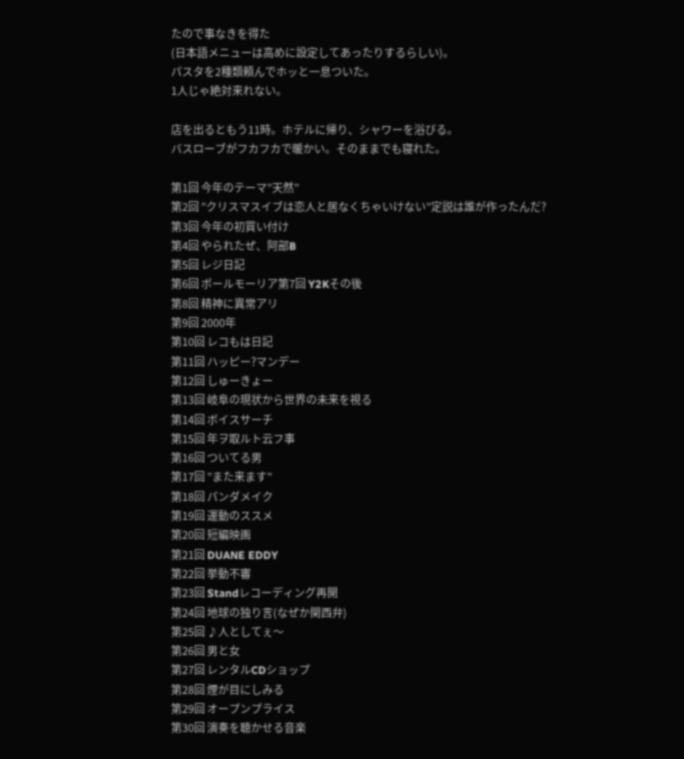たので事なきを得た
(日本語メニューは高めに設定してあったりするらしい)。
パスタを2種類頼んでホッと一息ついた。
1人じゃ絶対来れない。

店を出るともう11時。ホテルに帰り、シャワーを浴びる。
バスローブがフカフカで暖かい。そのままでも寝れた。

第1回 今年のテーマ”天然”
第2回 ”クリスマスイブは恋人と居なくちゃいけない”定説は誰が作ったんだ?
第3回 今年の初買い付け
第4回 やられたぜ、阿部B
第5回 レジ日記
第6回 ポールモーリア第7回 Y2Kその後
第8回 精神に異常アリ
第9回 2000年
第10回 レコもは日記
第11回 ハッピー?マンデー
第12回 しゅーきょー
第13回 岐阜の現状から世界の未来を視る
第14回 ボイスサーチ
第15回 年ヲ取ルト云フ事
第16回 ついてる男
第17回 ”また来ます”
第18回 パンダメイク
第19回 運動のススメ
第20回 短編映画
第21回 DUANE EDDY
第22回 挙動不審
第23回 Standレコーディング再開
第24回 地球の独り言(なぜか関西弁)
第25回 ♪人としてぇ〜
第26回 男と女
第27回 レンタルCDショップ
第28回 煙が目にしみる
第29回 オープンプライス
第30回 演奏を聴かせる音楽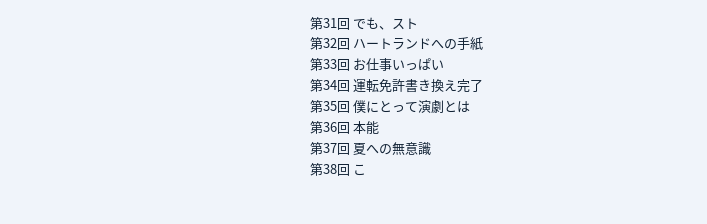第31回 でも、スト
第32回 ハートランドへの手紙
第33回 お仕事いっぱい
第34回 運転免許書き換え完了
第35回 僕にとって演劇とは
第36回 本能
第37回 夏への無意識
第38回 こ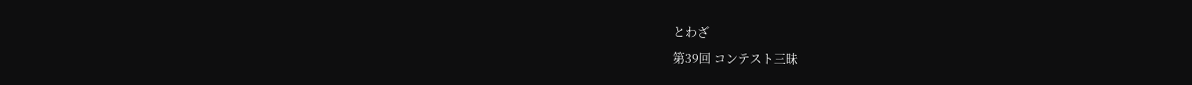とわざ
第39回 コンテスト三昧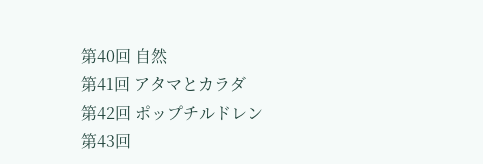第40回 自然
第41回 アタマとカラダ
第42回 ポップチルドレン
第43回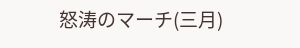怒涛のマーチ(三月)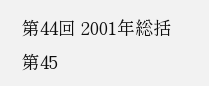第44回 2001年総括
第45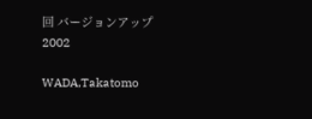回 バージョンアップ2002

WADA,Takatomo